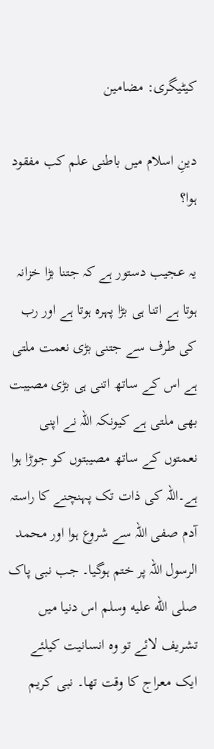کیٹیگری: مضامین

دینِ اسلام میں باطنی علم کب مفقود ہوا؟

یہ عجیب دستور ہے کہ جتنا بڑا خزانہ ہوتا ہے اتنا ہی بڑا پہرہ ہوتا ہے اور رب کی طرف سے جتنی بڑی نعمت ملتی ہے اس کے ساتھ اتنی ہی بڑی مصیبت بھی ملتی ہے کیونکہ اللہ نے اپنی نعمتوں کے ساتھ مصیبتوں کو جوڑا ہوا ہے۔اللہ کی ذات تک پہنچنے کا راستہ آدم صفی اللہ سے شروع ہوا اور محمد الرسول اللہ پر ختم ہوگیا۔ جب نبی پاک صلى الله عليه وسلم اس دنیا میں تشریف لائے تو وہ انسانیت کیلئے ایک معراج کا وقت تھا۔ نبی کریم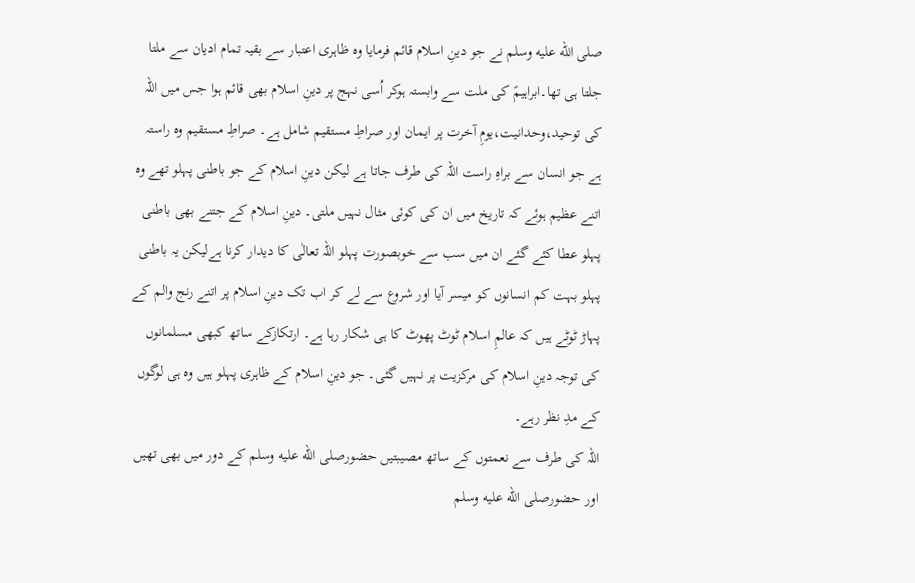صلى الله عليه وسلم نے جو دینِ اسلام قائم فرمایا وہ ظاہری اعتبار سے بقیہ تمام ادیان سے ملتا جلتا ہی تھا۔ابراہیمؑ کی ملت سے وابستہ ہوکر اُسی نہج پر دینِ اسلام بھی قائم ہوا جس میں اللہ کی توحید،وحدانیت،یومِ آخرت پر ایمان اور صراطِ مستقیم شامل ہے۔ صراطِ مستقیم وہ راستہ ہے جو انسان سے براہِ راست اللہ کی طرف جاتا ہے لیکن دینِ اسلام کے جو باطنی پہلو تھے وہ اتنے عظیم ہوئے کہ تاریخ میں ان کی کوئی مثال نہیں ملتی۔ دینِ اسلام کے جتنے بھی باطنی پہلو عطا کئے گئے ان میں سب سے خوبصورت پہلو اللہ تعالٰی کا دیدار کرنا ہےلیکن یہ باطنی پہلو بہت کم انسانوں کو میسر آیا اور شروع سے لے کر اب تک دینِ اسلام پر اتنے رنج والم کے پہاڑ ٹوٹے ہیں کہ عالمِ اسلام ٹوٹ پھوٹ کا ہی شکار رہا ہے۔ ارتکازکے ساتھ کبھی مسلمانوں کی توجہ دینِ اسلام کی مرکزیت پر نہیں گئی۔ جو دینِ اسلام کے ظاہری پہلو ہیں وہ ہی لوگوں کے مدِ نظر رہے۔
اللہ کی طرف سے نعمتوں کے ساتھ مصیبتیں حضورصلى الله عليه وسلم کے دور میں بھی تھیں اور حضورصلى الله عليه وسلم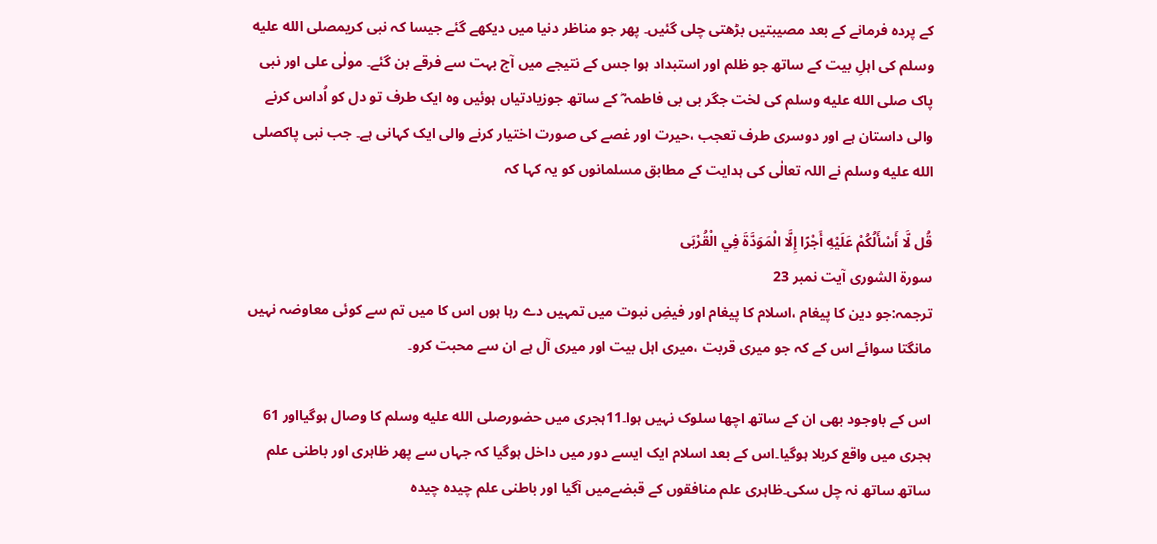کے پردہ فرمانے کے بعد مصیبتیں بڑھتی چلی گئیں۔ پھر جو مناظر دنیا میں دیکھے گئے جیسا کہ نبی کریمصلى الله عليه وسلم کی اہلِ بیت کے ساتھ جو ظلم اور استبداد ہوا جس کے نتیجے میں آج بہت سے فرقے بن گئے۔ مولٰی علی اور نبی پاک صلى الله عليه وسلم کی لخت جگر بی بی فاطمہ ؓ کے ساتھ جوزیادتیاں ہوئیں وہ ایک طرف تو دل کو اُداس کرنے والی داستان ہے اور دوسری طرف تعجب ،حیرت اور غصے کی صورت اختیار کرنے والی ایک کہانی ہے۔ جب نبی پاکصلى الله عليه وسلم نے اللہ تعالٰی کی ہدایت کے مطابق مسلمانوں کو یہ کہا کہ

قُل لَّا أَسْأَلُكُمْ عَلَيْهِ أَجْرًا إِلَّا الْمَوَدَّةَ فِي الْقُرْبَى
سورۃ الشوری آیت نمبر 23
ترجمہ:جو دین کا پیغام ،اسلام کا پیغام اور فیضِ نبوت میں تمہیں دے رہا ہوں اس کا میں تم سے کوئی معاوضہ نہیں مانگتا سوائے اس کے کہ جو میری قربت ،میری اہل بیت اور میری آل ہے ان سے محبت کرو۔

اس کے باوجود بھی ان کے ساتھ اچھا سلوک نہیں ہوا۔11ہجری میں حضورصلى الله عليه وسلم کا وصال ہوگیااور 61 ہجری میں واقع کربلا ہوگیا۔اس کے بعد اسلام ایک ایسے دور میں داخل ہوگیا کہ جہاں سے پھر ظاہری اور باطنی علم ساتھ ساتھ نہ چل سکی۔ظاہری علم منافقوں کے قبضےمیں آگیا اور باطنی علم چیدہ چیدہ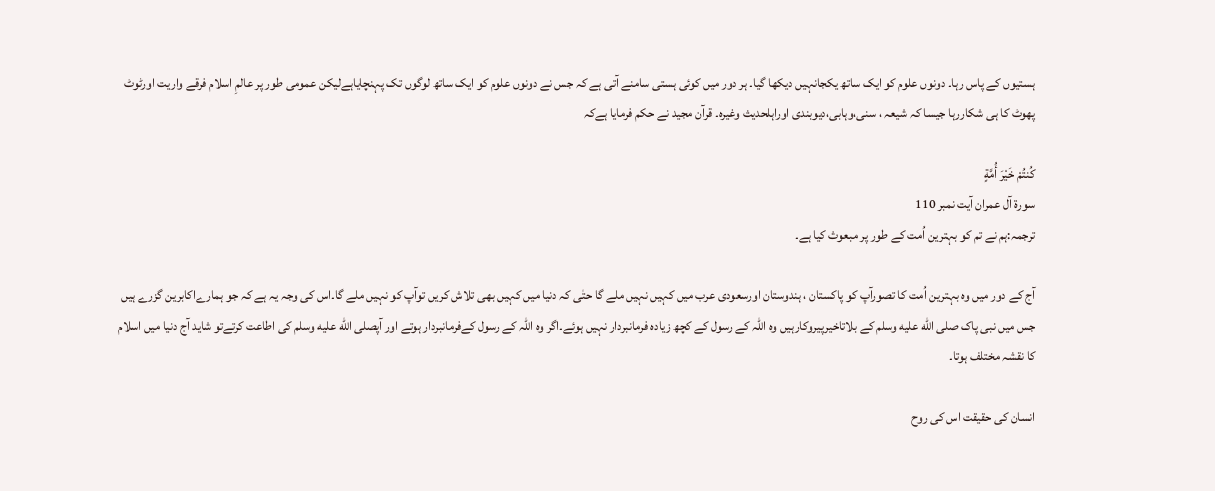ہستیوں کے پاس رہا۔ دونوں علوم کو ایک ساتھ یکجانہیں دیکھا گیا۔ ہر دور میں کوئی ہستی سامنے آتی ہے کہ جس نے دونوں علوم کو ایک ساتھ لوگوں تک پہنچایاہےلیکن عمومی طور پر عالمِ اسلام فرقے واریت اورٹوٹ پھوٹ کا ہی شکاررہا جیسا کہ شیعہ ، سنی،وہابی،دیوبندی اوراہلحدیث وغیرہ۔ قرآن مجید نے حکم فرمایا ہےکہ

كُنتُمْ خَيْرَ أُمَّةٍ
سورۃ آل عمران آیت نمبر 110
ترجمہ:ہم نے تم کو بہترین اُمت کے طور پر مبعوث کیا ہے۔

آج کے دور میں وہ بہترین اُمت کا تصورآپ کو پاکستان ، ہندوستان اورسعودی عرب میں کہیں نہیں ملے گا حتٰی کہ دنیا میں کہیں بھی تلاش کریں توآپ کو نہیں ملے گا۔اس کی وجہ یہ ہے کہ جو ہمارےاکابرین گزرے ہیں جس میں نبی پاک صلى الله عليه وسلم کے بلاتاخیرپیروکارہیں وہ اللہ کے رسول کے کچھ زیادہ فرمانبردار نہیں ہوئے۔اگر وہ اللہ کے رسول کےفرمانبردار ہوتے اور آپصلى الله عليه وسلم کی اطاعت کرتےتو شاید آج دنیا میں اسلام کا نقشہ مختلف ہوتا۔

انسان کی حقیقت اس کی روح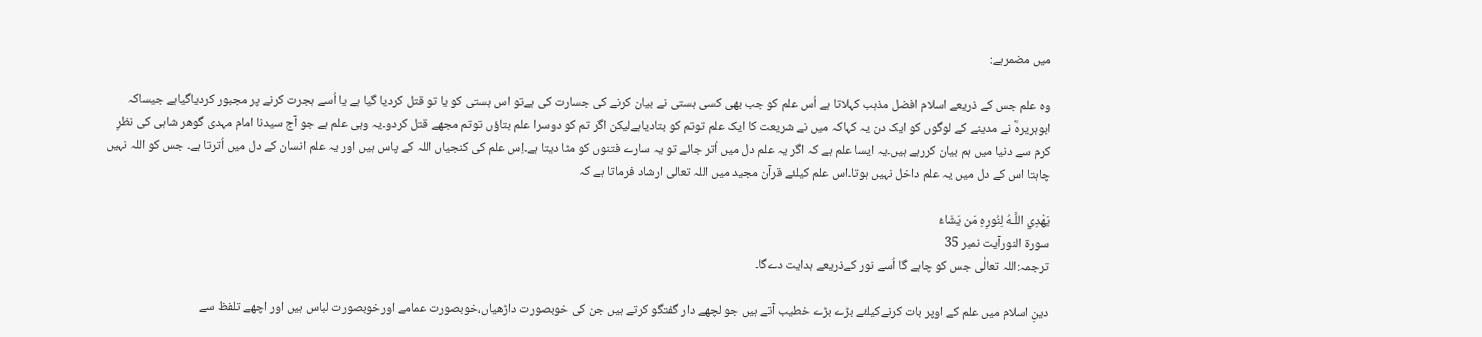میں مضمرہے:

وہ علم جس کے ذریعے اسلام افضل مذہب کہلاتا ہے اُس علم کو جب بھی کسی ہستی نے بیان کرنے کی جسارت کی ہےتو اس ہستی کو یا تو قتل کردیا گیا ہے یا اُسے ہجرت کرنے پر مجبور کردیاگیاہے جیساکہ ابوہریرہؓ نے مدینے کے لوگوں کو ایک دن یہ کہاکہ میں نے شریعت کا ایک علم توتم کو بتادیاہےلیکن اگر تم کو دوسرا علم بتاؤں توتم مجھے قتل کردو۔یہ وہی علم ہے جو آج سیدنا امام مہدی گوھر شاہی کی نظرِ کرم سے دنیا میں ہم بیان کررہے ہیں۔یہ ایسا علم ہے کہ اگر یہ علم دل میں اُتر جائے تو یہ سارے فتنوں کو مٹا دیتا ہے۔اِس علم کی کنجیاں اللہ کے پاس ہیں اور یہ علم انسان کے دل میں اُترتا ہے۔ جس کو اللہ نہیں چاہتا اس کے دل میں یہ علم داخل نہیں ہوتا۔اس علم کیلئے قرآن مجید میں اللہ تعالی ارشاد فرماتا ہے کہ

يَهْدِي اللَّـهُ لِنُورِهِ مَن يَشَاءُ
سورۃ النورآیت نمبر 35
ترجمہ:اللہ تعالٰی جس کو چاہے گا اُسے نور کےذریعے ہدایت دےگا۔

دینِ اسلام میں علم کے اوپر بات کرنےکیلئے بڑے بڑے خطیب آتے ہیں جو لچھے دار گفتگو کرتے ہیں جن کی خوبصورت داڑھیاں،خوبصورت عمامے اورخوبصورت لباس ہیں اور اچھے تلفظ سے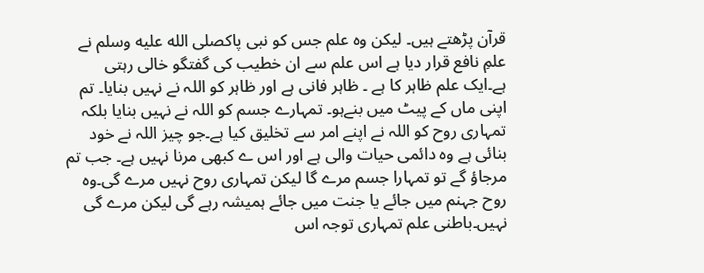قرآن پڑھتے ہیں۔ لیکن وہ علم جس کو نبی پاکصلى الله عليه وسلم نے علمِ نافع قرار دیا ہے اس علم سے ان خطیب کی گفتگو خالی رہتی ہے۔ایک علم ظاہر کا ہے ۔ ظاہر فانی ہے اور ظاہر کو اللہ نے نہیں بنایا۔ تم اپنی ماں کے پیٹ میں بنےہو۔ تمہارے جسم کو اللہ نے نہیں بنایا بلکہ تمہاری روح کو اللہ نے اپنے امر سے تخلیق کیا ہے۔جو چیز اللہ نے خود بنائی ہے وہ دائمی حیات والی ہے اور اس ے کبھی مرنا نہیں ہے۔ جب تم مرجاؤ گے تو تمہارا جسم مرے گا لیکن تمہاری روح نہیں مرے گی۔وہ روح جہنم میں جائے یا جنت میں جائے ہمیشہ رہے گی لیکن مرے گی نہیں۔باطنی علم تمہاری توجہ اس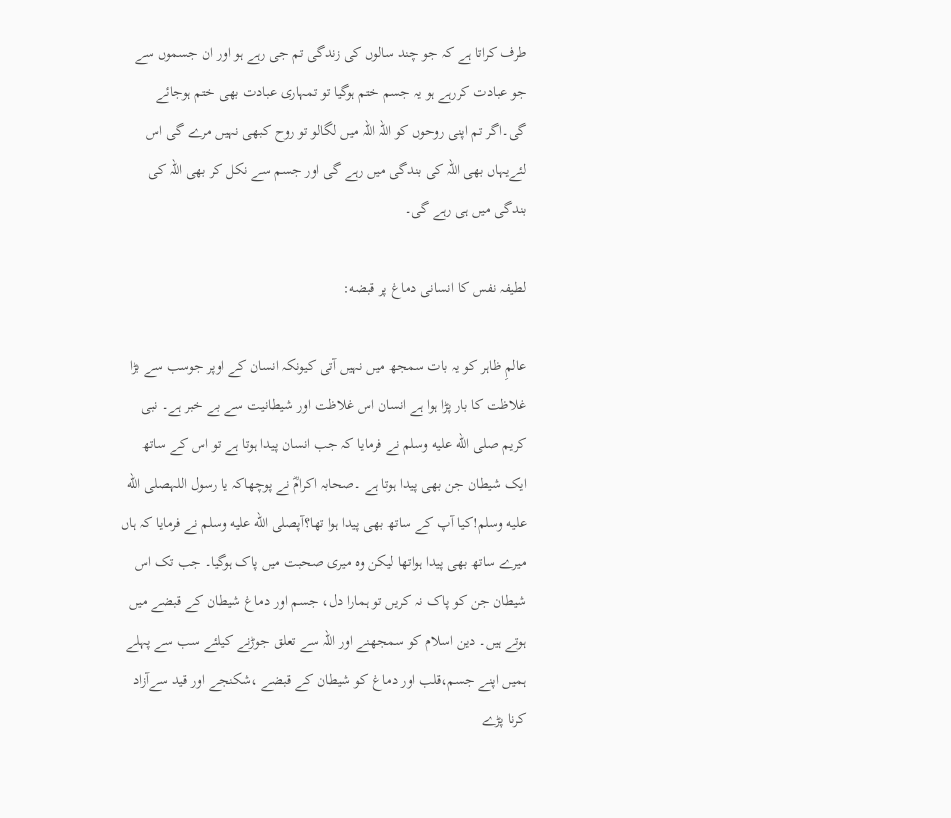طرف کراتا ہے کہ جو چند سالوں کی زندگی تم جی رہے ہو اور ان جسموں سے جو عبادت کررہے ہو یہ جسم ختم ہوگیا تو تمہاری عبادت بھی ختم ہوجائے گی۔اگر تم اپنی روحوں کو اللہ اللہ میں لگالو تو روح کبھی نہیں مرے گی اس لئےیہاں بھی اللہ کی بندگی میں رہے گی اور جسم سے نکل کر بھی اللہ کی بندگی میں ہی رہے گی۔

لطیفہ نفس کا انسانی دماغ پر قبضه:

عالمِ ظاہر کو یہ بات سمجھ میں نہیں آتی کیونکہ انسان کے اوپر جوسب سے بڑا غلاظت کا بار پڑا ہوا ہے انسان اس غلاظت اور شیطانیت سے بے خبر ہے۔ نبی کریم صلى الله عليه وسلم نے فرمایا کہ جب انسان پیدا ہوتا ہے تو اس کے ساتھ ایک شیطان جن بھی پیدا ہوتا ہے ۔صحابہ اکرامؓ نے پوچھاکہ یا رسول اللہصلى الله عليه وسلم!کیا آپ کے ساتھ بھی پیدا ہوا تھا؟آپصلى الله عليه وسلم نے فرمایا کہ ہاں میرے ساتھ بھی پیدا ہواتھا لیکن وہ میری صحبت میں پاک ہوگیا۔ جب تک اس شیطان جن کو پاک نہ کریں تو ہمارا دل، جسم اور دماغ شیطان کے قبضے میں ہوتے ہیں۔ دین اسلام کو سمجھنے اور اللہ سے تعلق جوڑنے کیلئے سب سے پہلے ہمیں اپنے جسم،قلب اور دماغ کو شیطان کے قبضے ،شکنجے اور قید سےآزاد کرنا پڑے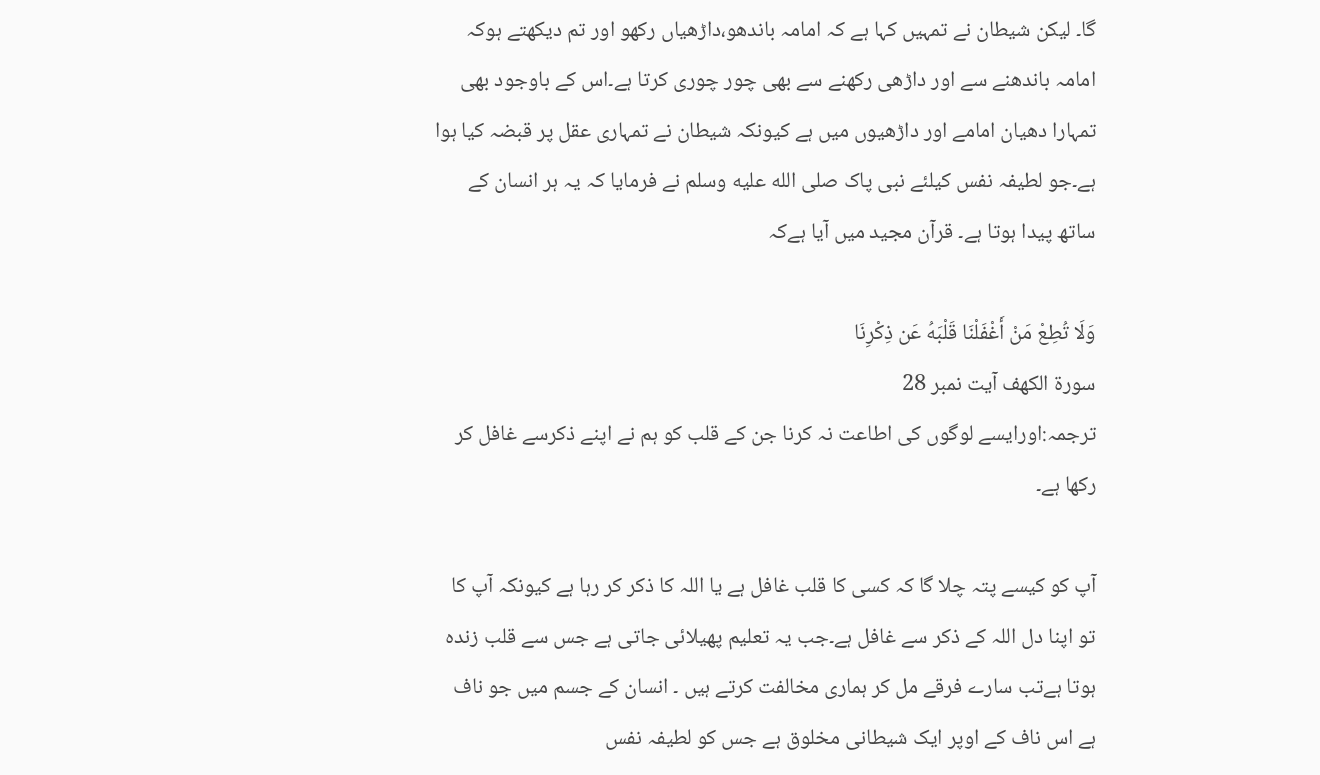گا۔ لیکن شیطان نے تمہیں کہا ہے کہ امامہ باندھو،داڑھیاں رکھو اور تم دیکھتے ہوکہ امامہ باندھنے سے اور داڑھی رکھنے سے بھی چور چوری کرتا ہے۔اس کے باوجود بھی تمہارا دھیان امامے اور داڑھیوں میں ہے کیونکہ شیطان نے تمہاری عقل پر قبضہ کیا ہوا ہے۔جو لطیفہ نفس کیلئے نبی پاک صلى الله عليه وسلم نے فرمایا کہ یہ ہر انسان کے ساتھ پیدا ہوتا ہے۔ قرآن مجید میں آیا ہےکہ

وَلَا تُطِعْ مَنْ أَغْفَلْنَا قَلْبَهُ عَن ذِكْرِنَا
سورۃ الکھف آیت نمبر 28
ترجمہ:اورایسے لوگوں کی اطاعت نہ کرنا جن کے قلب کو ہم نے اپنے ذکرسے غافل کر رکھا ہے۔

آپ کو کیسے پتہ چلا گا کہ کسی کا قلب غافل ہے یا اللہ کا ذکر کر رہا ہے کیونکہ آپ کا تو اپنا دل اللہ کے ذکر سے غافل ہے۔جب یہ تعلیم پھیلائی جاتی ہے جس سے قلب زندہ ہوتا ہےتب سارے فرقے مل کر ہماری مخالفت کرتے ہیں ۔ انسان کے جسم میں جو ناف ہے اس ناف کے اوپر ایک شیطانی مخلوق ہے جس کو لطیفہ نفس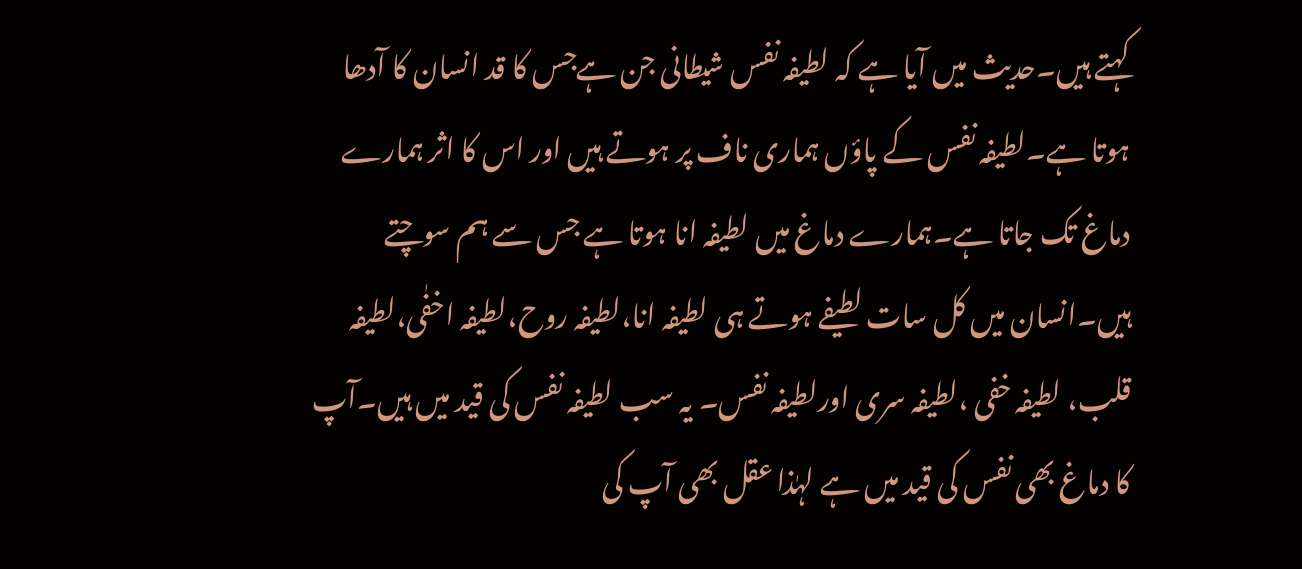کہتے ہیں۔حدیث میں آیا ہے کہ لطیفہ نفس شیطانی جن ہےجس کا قد انسان کا آدھا ہوتا ہے۔لطیفہ نفس کے پاؤں ہماری ناف پر ہوتے ہیں اور اس کا اثر ہمارے دماغ تک جاتا ہے۔ہمارے دماغ میں لطیفہ انا ہوتا ہے جس سے ہم سوچتے ہیں۔انسان میں کل سات لطیفے ہوتے ہی لطیفہ انا،لطیفہ روح،لطیفہ اخفٰی،لطیفہ قلب، لطیفہ خفی ،لطیفہ سری اورلطیفہ نفس۔ یہ سب لطیفہ نفس کی قید میں ہیں۔آپ کا دماغ بھی نفس کی قید میں ہے لہٰذا عقل بھی آپ کی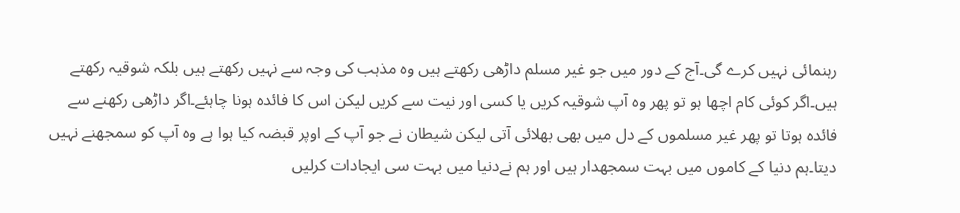رہنمائی نہیں کرے گی۔آج کے دور میں جو غیر مسلم داڑھی رکھتے ہیں وہ مذہب کی وجہ سے نہیں رکھتے ہیں بلکہ شوقیہ رکھتے ہیں۔اگر کوئی کام اچھا ہو تو پھر وہ آپ شوقیہ کریں یا کسی اور نیت سے کریں لیکن اس کا فائدہ ہونا چاہئے۔اگر داڑھی رکھنے سے فائدہ ہوتا تو پھر غیر مسلموں کے دل میں بھی بھلائی آتی لیکن شیطان نے جو آپ کے اوپر قبضہ کیا ہوا ہے وہ آپ کو سمجھنے نہیں دیتا۔ہم دنیا کے کاموں میں بہت سمجھدار ہیں اور ہم نےدنیا میں بہت سی ایجادات کرلیں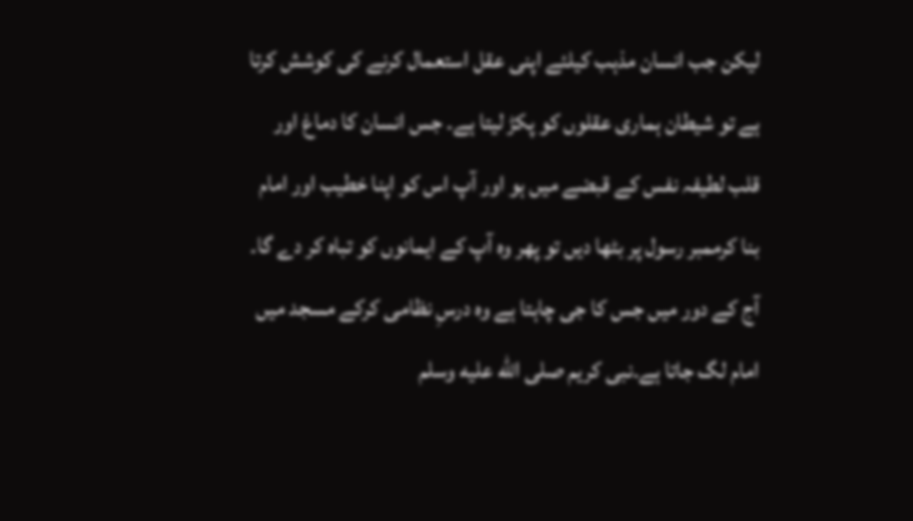لیکن جب انسان مذہب کیلئے اپنی عقل استعمال کرنے کی کوشش کرتا ہے تو شیطان ہماری عقلوں کو پکڑ لیتا ہے۔ جس انسان کا دماغ اور قلب لطیفہ نفس کے قبضے میں ہو اور آپ اس کو اپنا خطیب اور امام بنا کرممبر رسول پر بٹھا دیں تو پھر وہ آپ کے ایمانوں کو تباہ کر دے گا۔ آج کے دور میں جس کا جی چاہتا ہے وہ درسِ نظامی کرکے مسجد میں امام لگ جاتا ہے۔نبی کریم صلى الله عليه وسلم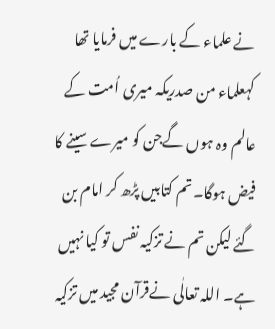نے علماء کے بارے میں فرمایا تھا کہعلماء من صدریکہ میری اُمت کے عالم وہ ہوں گےجن کو میرے سینے کا فیض ہوگا۔تم کتابیں پڑھ کر امام بن گئے لیکن تم نے تزکیہ نفس تو کیا نہیں ہے۔ اللہ تعالٰی نےقرآن مجید میں تزکیہ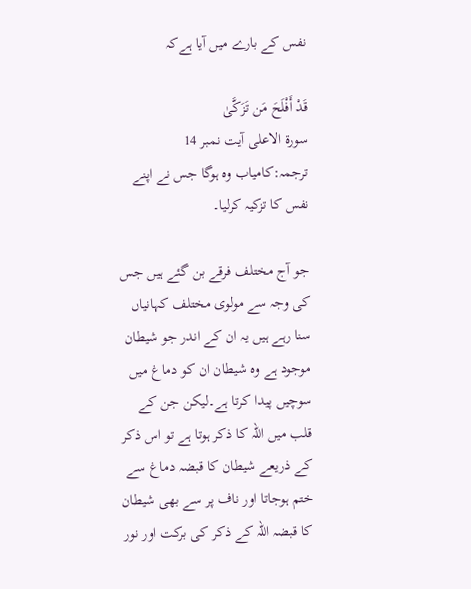نفس کے بارے میں آیا ہےکہ

قَدْ أَفْلَحَ مَن تَزَكَّىٰ
سورۃ الاعلی آیت نمبر 14
ترجمہ:کامیاب وہ ہوگا جس نے اپنے نفس کا تزکیہ کرلیا۔

جو آج مختلف فرقے بن گئے ہیں جس کی وجہ سے مولوی مختلف کہانیاں سنا رہے ہیں یہ ان کے اندر جو شیطان موجود ہے وہ شیطان ان کو دماغ میں سوچیں پیدا کرتا ہے۔لیکن جن کے قلب میں اللہ کا ذکر ہوتا ہے تو اس ذکر کے ذریعے شیطان کا قبضہ دماغ سے ختم ہوجاتا اور ناف پر سے بھی شیطان کا قبضہ اللہ کے ذکر کی برکت اور نور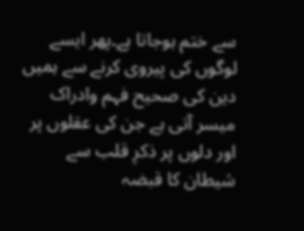سے ختم ہوجاتا ہے۔پھر ایسے لوگوں کی پیروی کرنے سے ہمیں دین کی صحیح فہم وادراک میسر آتی ہے جن کی عقلوں پر اور دلوں پر ذکرِ قلب سے شیطان کا قبضہ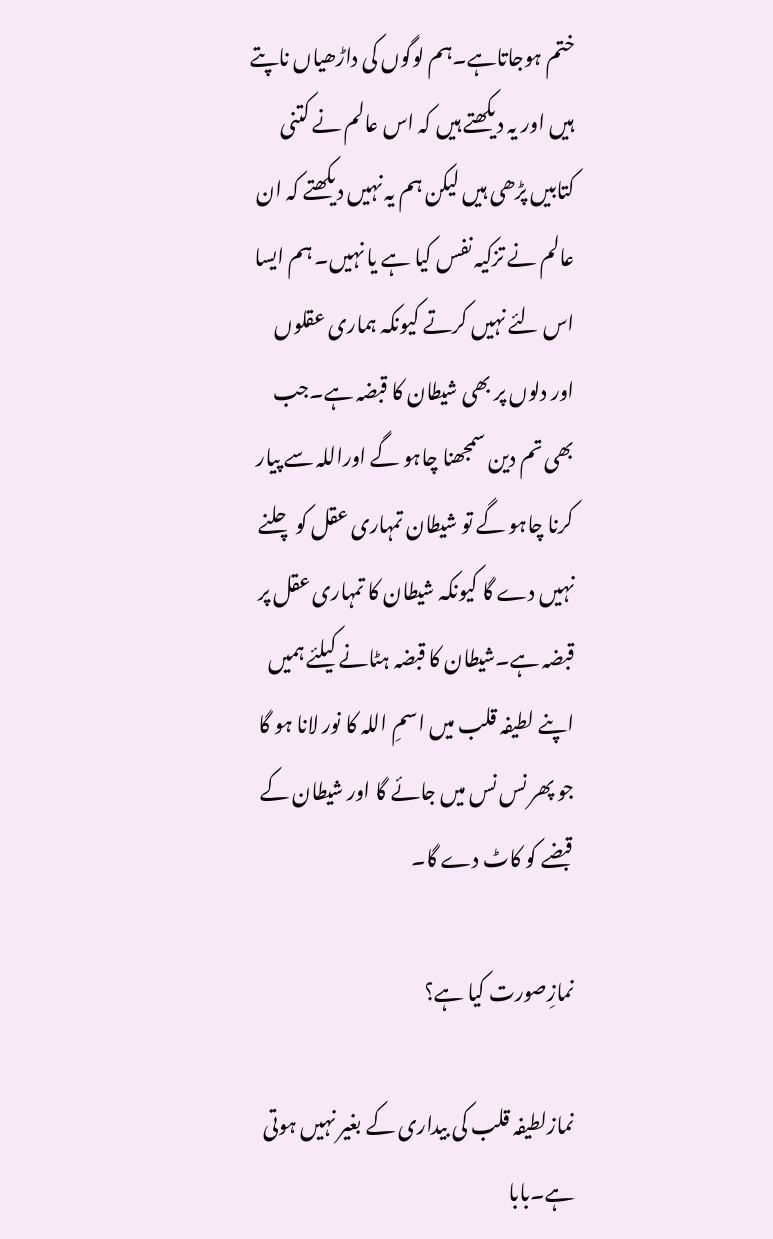ختم ہوجاتاہے۔ہم لوگوں کی داڑھیاں ناپتے ہیں اور یہ دیکھتے ہیں کہ اس عالم نے کتنی کتابیں پڑھی ہیں لیکن ہم یہ نہیں دیکھتے کہ ان عالم نے تزکیہ نفس کیا ہے یا نہیں۔ ہم ایسا اس لئے نہیں کرتے کیونکہ ہماری عقلوں اور دلوں پر بھی شیطان کا قبضہ ہے۔جب بھی تم دین سمجھنا چاہو گے اوراللہ سے پیار کرنا چاہو گے تو شیطان تمہاری عقل کو چلنے نہیں دے گا کیونکہ شیطان کا تمہاری عقل پر قبضہ ہے۔شیطان کا قبضہ ہٹانے کیلئے ہمیں اپنے لطیفہ قلب میں اسمِ اللہ کا نور لانا ہو گا جو پھر نس نس میں جائے گا اور شیطان کے قبضے کو کاٹ دے گا۔

نمازِصورت کیا ہے؟

نمازلطیفہ قلب کی بیداری کے بغیر نہیں ہوتی ہے۔بابا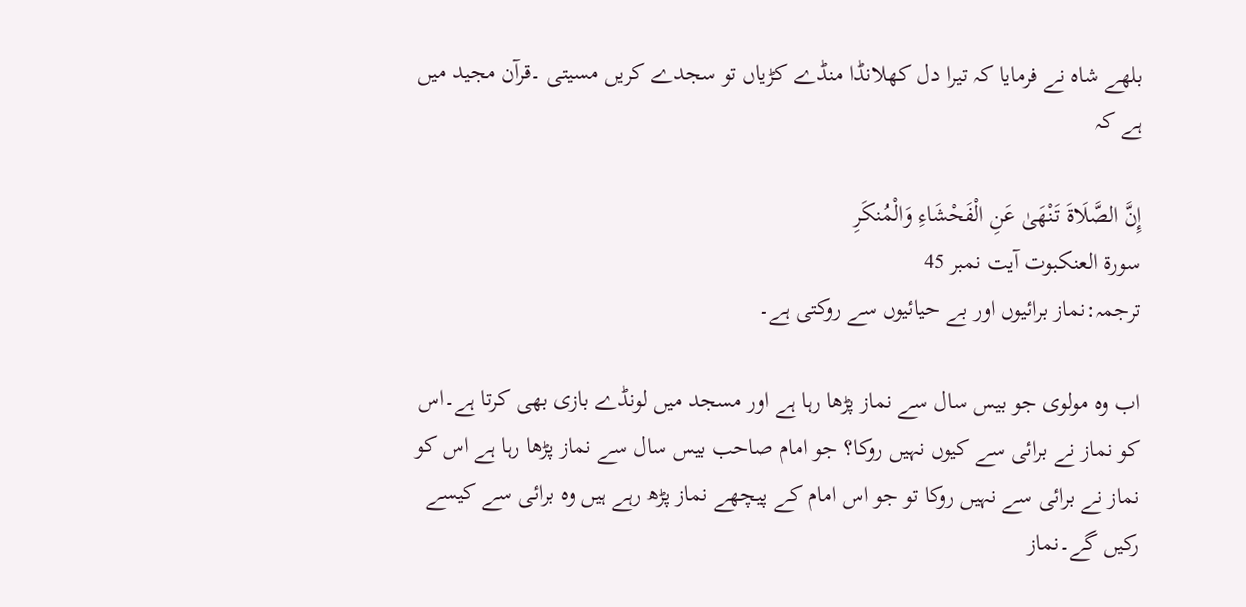بلھے شاہ نے فرمایا کہ تیرا دل کھلانڈا منڈے کڑیاں تو سجدے کریں مسیتی ۔قرآن مجید میں ہے کہ

إِنَّ الصَّلَاةَ تَنْهَىٰ عَنِ الْفَحْشَاءِ وَالْمُنكَرِ
سورۃ العنکبوت آیت نمبر 45
ترجمہ:نماز برائیوں اور بے حیائیوں سے روکتی ہے۔

اب وہ مولوی جو بیس سال سے نماز پڑھا رہا ہے اور مسجد میں لونڈے بازی بھی کرتا ہے۔اس کو نماز نے برائی سے کیوں نہیں روکا؟ جو امام صاحب بیس سال سے نماز پڑھا رہا ہے اس کو نماز نے برائی سے نہیں روکا تو جو اس امام کے پیچھے نماز پڑھ رہے ہیں وہ برائی سے کیسے رکیں گے۔نماز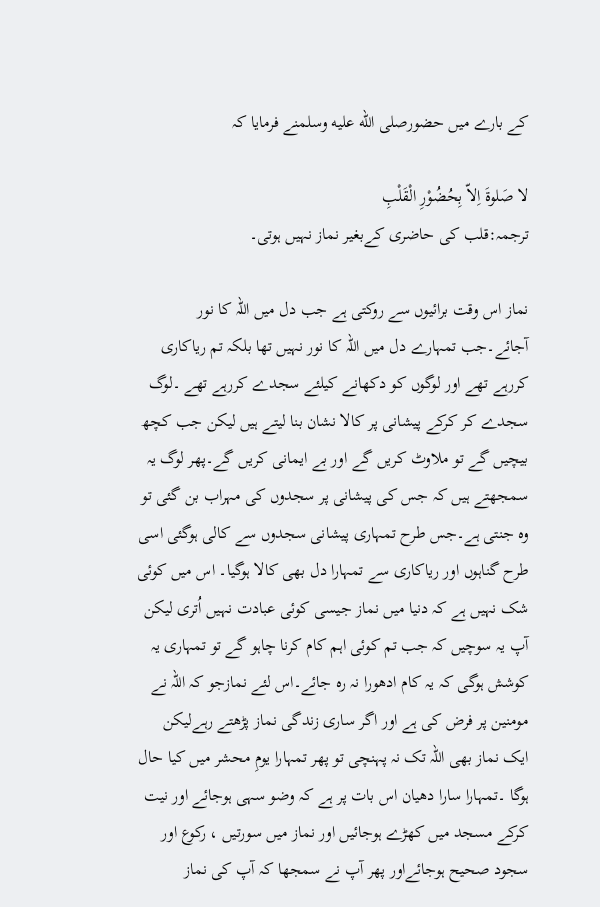کے بارے میں حضورصلى الله عليه وسلمنے فرمایا کہ

لا صَلوةَ اِلاّ بِحُضُوْرِ الْقَلْبِ
ترجمہ:قلب کی حاضری کےبغیر نماز نہیں ہوتی۔

نماز اس وقت برائیوں سے روکتی ہے جب دل میں اللہ کا نور آجائے۔جب تمہارے دل میں اللہ کا نور نہیں تھا بلکہ تم ریاکاری کررہے تھے اور لوگوں کو دکھانے کیلئے سجدے کررہے تھے ۔لوگ سجدے کر کرکے پیشانی پر کالا نشان بنا لیتے ہیں لیکن جب کچھ بیچیں گے تو ملاوٹ کریں گے اور بے ایمانی کریں گے۔پھر لوگ یہ سمجھتے ہیں کہ جس کی پیشانی پر سجدوں کی مہراب بن گئی تو وہ جنتی ہے۔جس طرح تمہاری پیشانی سجدوں سے کالی ہوگئی اسی طرح گناہوں اور ریاکاری سے تمہارا دل بھی کالا ہوگیا۔ اس میں کوئی شک نہیں ہے کہ دنیا میں نماز جیسی کوئی عبادت نہیں اُتری لیکن آپ یہ سوچیں کہ جب تم کوئی اہم کام کرنا چاہو گے تو تمہاری یہ کوشش ہوگی کہ یہ کام ادھورا نہ رہ جائے۔اس لئے نمازجو کہ اللہ نے مومنین پر فرض کی ہے اور اگر ساری زندگی نماز پڑھتے رہےلیکن ایک نماز بھی اللہ تک نہ پہنچی تو پھر تمہارا یومِ محشر میں کیا حال ہوگا ۔تمہارا سارا دھیان اس بات پر ہے کہ وضو سہی ہوجائے اور نیت کرکے مسجد میں کھڑے ہوجائیں اور نماز میں سورتیں ، رکوع اور سجود صحیح ہوجائےاور پھر آپ نے سمجھا کہ آپ کی نماز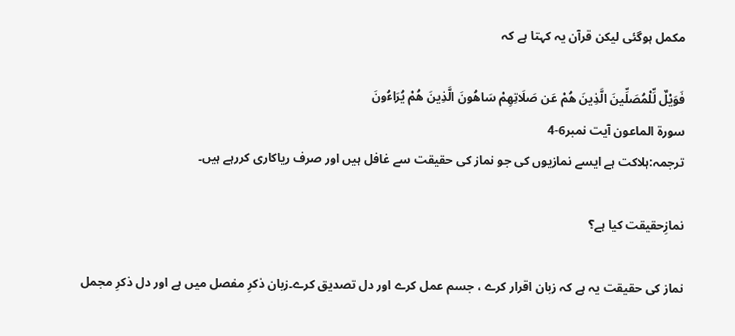مکمل ہوگئی لیکن قرآن یہ کہتا ہے کہ

فَوَيْلٌ لِّلْمُصَلِّينَ الَّذِينَ هُمْ عَن صَلَاتِهِمْ سَاهُونَ الَّذِينَ هُمْ يُرَاءُونَ
سورۃ الماعون آیت نمبر6-4
ترجمہ:ہلاکت ہے ایسے نمازیوں کی جو نماز کی حقیقت سے غافل ہیں اور صرف ریاکاری کررہے ہیں۔

نمازِحقیقت کیا ہے؟

نماز کی حقیقت یہ ہے کہ زبان اقرار کرے ، جسم عمل کرے اور دل تصدیق کرے۔زبان ذکرِ مفصل میں ہے اور دل ذکرِ مجمل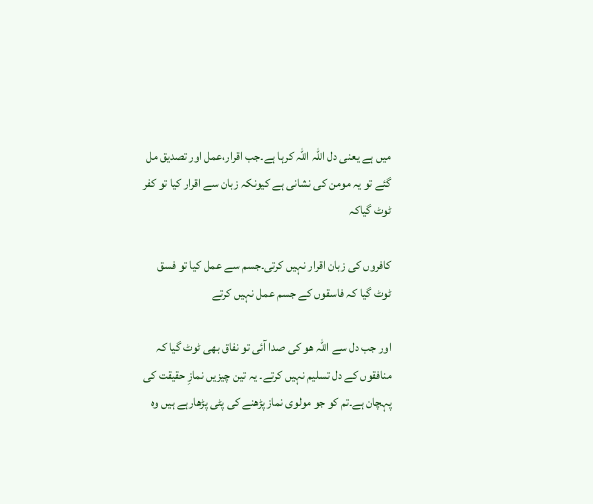میں ہے یعنی دل اللہ اللہ کرہا ہے۔جب اقرار،عمل اور تصدیق مل گئے تو یہ مومن کی نشانی ہے کیونکہ زبان سے اقرار کیا تو کفر ٹوٹ گیاکہ

کافروں کی زبان اقرار نہیں کرتی۔جسم سے عمل کیا تو فسق ٹوٹ گیا کہ فاسقوں کے جسم عمل نہیں کرتے

اور جب دل سے اللہ ھو کی صدا آئی تو نفاق بھی ٹوٹ گیا کہ منافقوں کے دل تسلیم نہیں کرتے۔ یہ تین چیزیں نمازِ حقیقت کی پہچان ہے۔تم کو جو مولوی نماز پڑھنے کی پٹی پڑھارہے ہیں وہ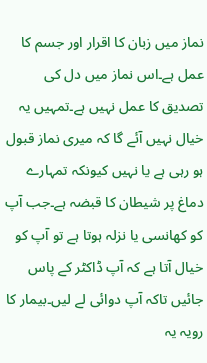نماز میں زبان کا اقرار اور جسم کا عمل ہے۔اس نماز میں دل کی تصدیق کا عمل نہیں ہے۔تمہیں یہ خیال نہیں آئے گا کہ میری نماز قبول ہو رہی ہے یا نہیں کیونکہ تمہارے دماغ پر شیطان کا قبضہ ہے۔جب آپ کو کھانسی یا نزلہ ہوتا ہے تو آپ کو خیال آتا ہے کہ آپ ڈاکٹر کے پاس جائیں تاکہ آپ دوائی لے لیں۔بیمار کا رویہ یہ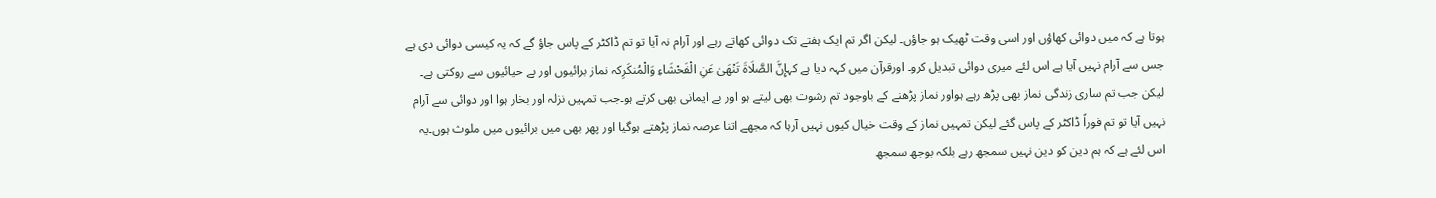ہوتا ہے کہ میں دوائی کھاؤں اور اسی وقت ٹھیک ہو جاؤں۔ لیکن اگر تم ایک ہفتے تک دوائی کھاتے رہے اور آرام نہ آیا تو تم ڈاکٹر کے پاس جاؤ گے کہ یہ کیسی دوائی دی ہے جس سے آرام نہیں آیا ہے اس لئے میری دوائی تبدیل کرو۔ اورقرآن میں کہہ دیا ہے کہإِنَّ الصَّلَاةَ تَنْهَىٰ عَنِ الْفَحْشَاءِ وَالْمُنكَرِکہ نماز برائیوں اور بے حیائیوں سے روکتی ہے۔ لیکن جب تم ساری زندگی نماز بھی پڑھ رہے ہواور نماز پڑھنے کے باوجود تم رشوت بھی لیتے ہو اور بے ایمانی بھی کرتے ہو۔جب تمہیں نزلہ اور بخار ہوا اور دوائی سے آرام نہیں آیا تو تم فوراً ڈاکٹر کے پاس گئے لیکن تمہیں نماز کے وقت خیال کیوں نہیں آرہا کہ مجھے اتنا عرصہ نماز پڑھتے ہوگیا اور پھر بھی میں برائیوں میں ملوث ہوں۔یہ اس لئے ہے کہ ہم دین کو دین نہیں سمجھ رہے بلکہ بوجھ سمجھ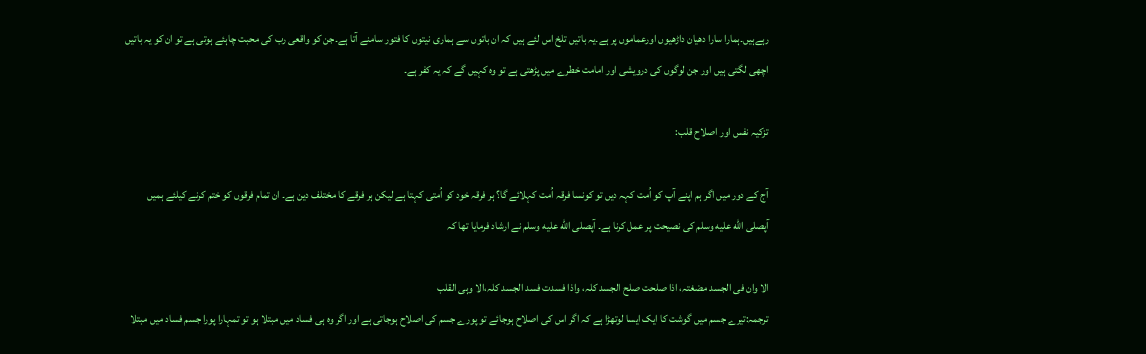رہےہیں۔ہمارا سارا دھیان داڑھیوں اورعماموں پر ہے۔یہ باتیں تلخ اس لئے ہیں کہ ان باتوں سے ہماری نیتوں کا فتور سامنے آتا ہے۔جن کو واقعی رب کی محبت چاہئے ہوتی ہے تو ان کو یہ باتیں اچھی لگتی ہیں اور جن لوگوں کی درویشی اور امامت خطرے میں پڑھتی ہے تو وہ کہیں گے کہ یہ کفر ہے۔

تزکیہ نفس اور اصلاح قلب:

آج کے دور میں اگر ہم اپنے آپ کو اُمت کہہ دیں تو کونسا فرقہ اُمت کہلائے گا؟ ہر فرقہ خود کو اُمتی کہتا ہے لیکن ہر فرقے کا مختلف دین ہے۔ ان تمام فرقوں کو ختم کرنے کیلئے ہمیں آپصلى الله عليه وسلم کی نصیحت پر عمل کرنا ہے۔ آپصلى الله عليه وسلم نے ارشاد فرمایا تھا کہ

الا وان فی الجسد مضغتہ، اذا صلحت صلح الجسد کلہ، واذا فسدت فسد الجسد کلہ،الا وہی القلب
ترجمہ:تیرے جسم میں گوشت کا ایک ایسا لوتھڑا ہے کہ اگر اس کی اصلاح ہوجائے تو پورے جسم کی اصلاح ہوجاتی ہے اور اگر وہ ہی فساد میں مبتلا ہو تو تمہارا پورا جسم فساد میں مبتلا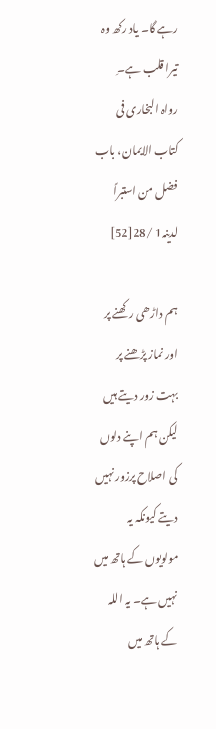رہے گا۔ یاد رکھ وہ تیرا قلب ہے۔ِ
رواہ البخاری فی کتاب الایمان، باب فضل من استبراً لدینہ1 /28[52]

ہم داڑھی رکھنے پر اور نماز پڑھنے پر بہت زور دیتے ہیں لیکن ہم اپنے دلوں کی اصلاح پرزور نہیں دیتے کیونکہ یہ مولویوں کے ہاتھ میں نہیں ہے۔ یہ اللہ کے ہاتھ میں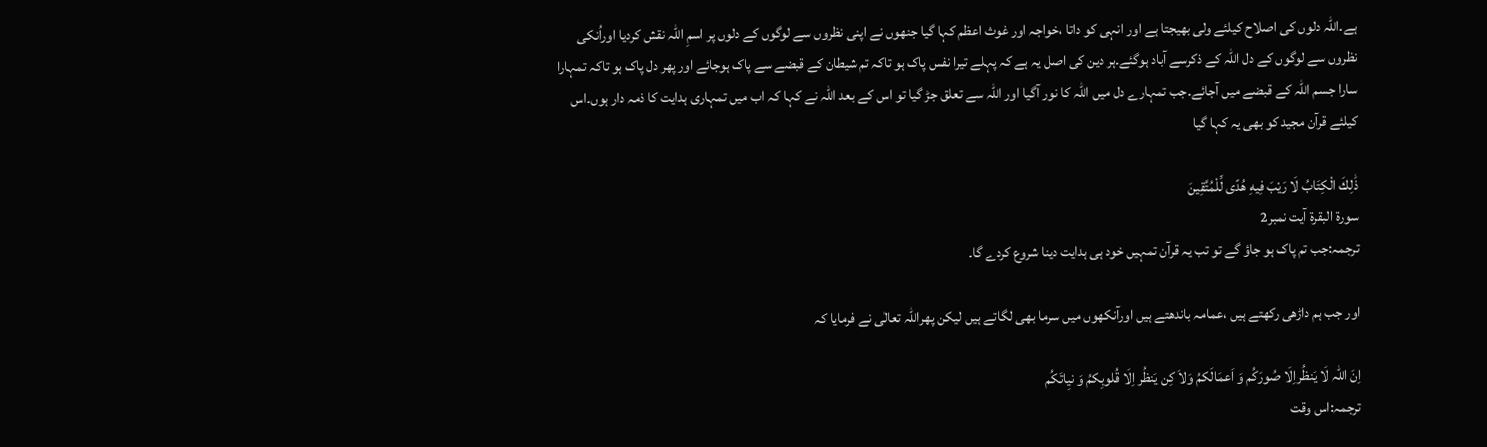ہے۔اللہ دلوں کی اصلاح کیلئے ولی بھیجتا ہے اور انہی کو داتا ،خواجہ اور غوث اعظم کہا گیا جنھوں نے اپنی نظروں سے لوگوں کے دلوں پر اسمِ اللہ نقش کردیا اوراُنکی نظروں سے لوگوں کے دل اللہ کے ذکرسے آباد ہوگئے۔ہر دین کی اصل یہ ہے کہ پہلے تیرا نفس پاک ہو تاکہ تم شیطان کے قبضے سے پاک ہوجائے اور پھر دل پاک ہو تاکہ تمہارا سارا جسم اللہ کے قبضے میں آجائے۔جب تمہارے دل میں اللہ کا نور آگیا اور اللہ سے تعلق جڑ گیا تو اس کے بعد اللہ نے کہا کہ اب میں تمہاری ہدایت کا ذمہ دار ہوں۔اس کیلئے قرآن مجید کو بھی یہ کہا گیا

ذَٰلِكَ الْكِتَابُ لَا رَيْبَ فِيهِ هُدًى لِّلْمُتَّقِينَ
سورۃ البقرۃ آیت نمبر2
ترجمہ:جب تم پاک ہو جاؤ گے تو تب یہ قرآن تمہیں خود ہی ہدایت دینا شروع کردے گا۔

اور جب ہم داڑھی رکھتے ہیں ،عمامہ باندھتے ہیں اورآنکھوں میں سرما بھی لگاتے ہیں لیکن پھراللہ تعالٰی نے فرمایا کہ

اِنَ اللہ لَا یَنظُراِلَا صُورَکُم وَ اَعمَالَکمُ وَلاَ کِن یَنظُر اِلَا قُلوبِکمُ وَ نیِاتَکُم
ترجمہ:اس وقت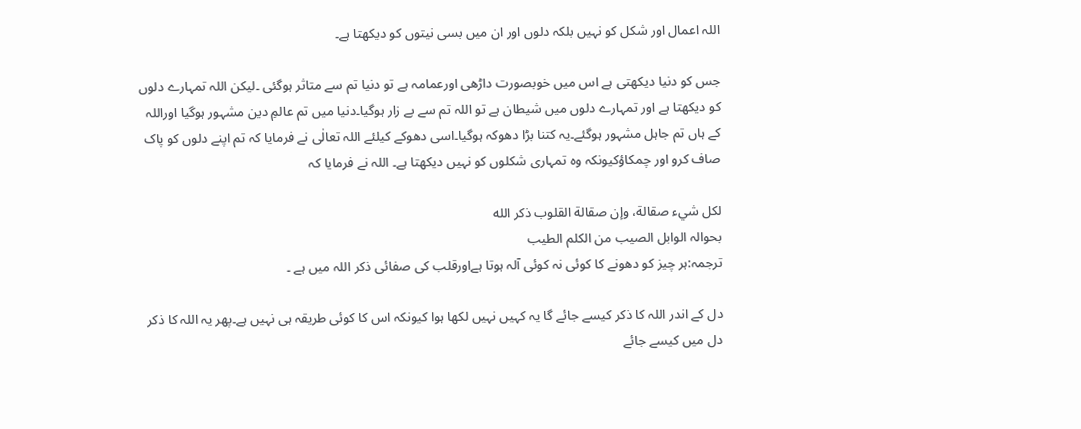اللہ اعمال اور شکل کو نہیں بلکہ دلوں اور ان میں بسی نیتوں کو دیکھتا ہے۔

جس کو دنیا دیکھتی ہے اس میں خوبصورت داڑھی اورعمامہ ہے تو دنیا تم سے متاثر ہوگئی ۔لیکن اللہ تمہارے دلوں کو دیکھتا ہے اور تمہارے دلوں میں شیطان ہے تو اللہ تم سے بے زار ہوگیا۔دنیا میں تم عالمِ دین مشہور ہوگیا اوراللہ کے ہاں تم جاہل مشہور ہوگئے۔یہ کتنا بڑا دھوکہ ہوگیا۔اسی دھوکے کیلئے اللہ تعالٰی نے فرمایا کہ تم اپنے دلوں کو پاک صاف کرو اور چمکاؤکیونکہ وہ تمہاری شکلوں کو نہیں دیکھتا ہے۔ اللہ نے فرمایا کہ

لكل شيء صقالة، وإن صقالة القلوب ذكر الله
بحوالہ الوابل الصيب من الكلم الطيب
ترجمہ:ہر چیز کو دھونے کا کوئی نہ کوئی آلہ ہوتا ہےاورقلب کی صفائی ذکر اللہ میں ہے ۔

دل کے اندر اللہ کا ذکر کیسے جائے گا یہ کہیں نہیں لکھا ہوا کیونکہ اس کا کوئی طریقہ ہی نہیں ہے۔پھر یہ اللہ کا ذکر دل میں کیسے جائے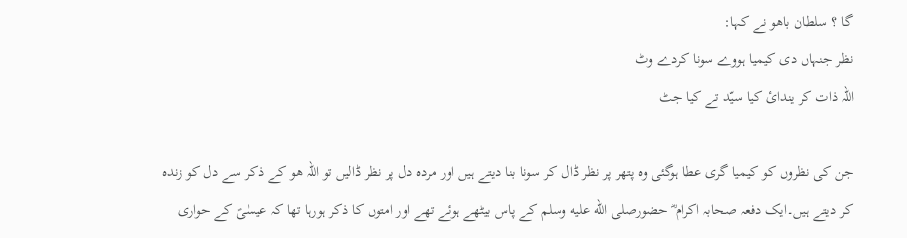گا ؟ سلطان باھو نے کہا:
نظر جنہاں دی کیمیا ہووے سونا کردے وٹ
اللہ ذات کر یندایٔ کیا سیّد تے کیا جٹ

جن کی نظروں کو کیمیا گری عطا ہوگئی وہ پتھر پر نظر ڈال کر سونا بنا دیتے ہیں اور مردہ دل پر نظر ڈالیں تو اللہ ھو کے ذکر سے دل کو زندہ کر دیتے ہیں۔ایک دفعہ صحابہ اکرام ؓ حضورصلى الله عليه وسلم کے پاس بیٹھے ہوئے تھے اور امتوں کا ذکر ہورہا تھا کہ عیسٰیؑ کے حواری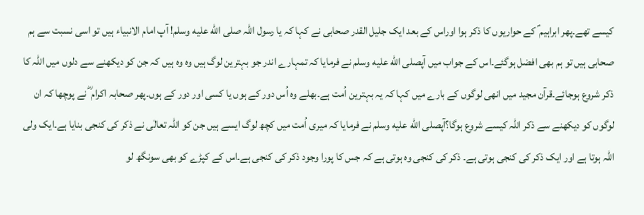کیسے تھے۔پھر ابراہیم ؑ کے حواریوں کا ذکر ہوا اوراس کے بعد ایک جلیل القدر صحابی نے کہا کہ یا رسول اللہ صلى الله عليه وسلم! آپ امام الانبیاء ہیں تو اسی نسبت سے ہم صحابی ہیں تو ہم بھی افضل ہوگئے۔اس کے جواب میں آپصلى الله عليه وسلم نے فرمایا کہ تمہارے اندر جو بہترین لوگ ہیں وہ وہ ہیں کہ جن کو دیکھنے سے دلوں میں اللہ کا ذکر شروع ہوجائے۔قرآن مجید میں انھی لوگوں کے بارے میں کہا کہ یہ بہترین اُمت ہے۔بھلے وہ اُس دور کے ہوں یا کسی اور دور کے ہوں۔پھر صحابہ اکرام ؓ نے پوچھا کہ ان لوگوں کو دیکھنے سے ذکر اللہ کیسے شروع ہوگا؟آپصلى الله عليه وسلم نے فرمایا کہ میری اُمت میں کچھ لوگ ایسے ہیں جن کو اللہ تعالٰی نے ذکر کی کنجی بنایا ہے۔ایک ولی اللہ ہوتا ہے اور ایک ذکر کی کنجی ہوتی ہے۔ ذکر کی کنجی وہ ہوتی ہے کہ جس کا پورا وجود ذکر کی کنجی ہے۔اس کے کپڑے کو بھی سونگھ لو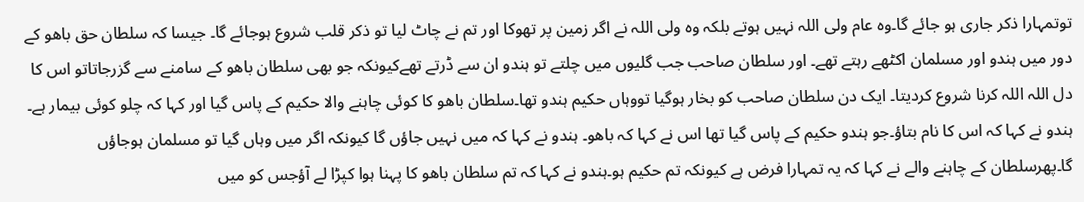توتمہارا ذکر جاری ہو جائے گا۔وہ عام ولی اللہ نہیں ہوتے بلکہ وہ ولی اللہ نے اگر زمین پر تھوکا اور تم نے چاٹ لیا تو ذکر قلب شروع ہوجائے گا۔ جیسا کہ سلطان حق باھو کے دور میں ہندو اور مسلمان اکٹھے رہتے تھے۔ اور سلطان صاحب جب گلیوں میں چلتے تو ہندو ان سے ڈرتے تھےکیونکہ جو بھی سلطان باھو کے سامنے سے گزرجاتاتو اس کا دل اللہ اللہ کرنا شروع کردیتا۔ ایک دن سلطان صاحب کو بخار ہوگیا تووہاں حکیم ہندو تھا۔سلطان باھو کا کوئی چاہنے والا حکیم کے پاس گیا اور کہا کہ چلو کوئی بیمار ہے۔ ہندو نے کہا کہ اس کا نام بتاؤ۔جو ہندو حکیم کے پاس گیا تھا اس نے کہا کہ باھو۔ ہندو نے کہا کہ میں نہیں جاؤں گا کیونکہ اگر میں وہاں گیا تو مسلمان ہوجاؤں گا۔پھرسلطان کے چاہنے والے نے کہا کہ یہ تمہارا فرض ہے کیونکہ تم حکیم ہو۔ہندو نے کہا کہ تم سلطان باھو کا پہنا ہوا کپڑا لے آؤجس کو میں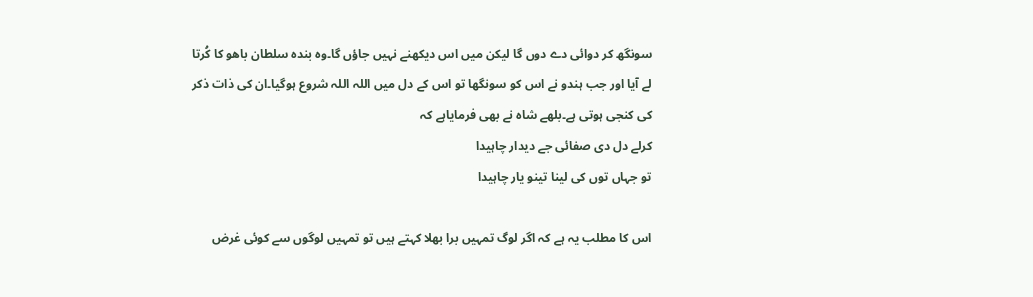سونگھ کر دوائی دے دوں گا لیکن میں اس دیکھنے نہیں جاؤں گا۔وہ بندہ سلطان باھو کا کُرتا لے آیا اور جب ہندو نے اس کو سونگھا تو اس کے دل میں اللہ اللہ شروع ہوگیا۔ان کی ذات ذکر کی کنجی ہوتی ہے۔بلھے شاہ نے بھی فرمایاہے کہ
کرلے دل دی صفائی جے دیدار چاہیدا
تو جہاں توں کی لینا تینو یار چاہیدا

اس کا مطلب یہ ہے کہ اگر لوگ تمہیں برا بھلا کہتے ہیں تو تمہیں لوگوں سے کوئی غرض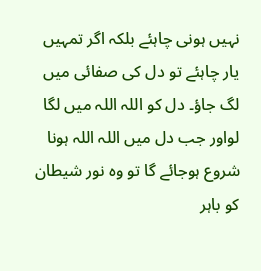نہیں ہونی چاہئے بلکہ اگر تمہیں یار چاہئے تو دل کی صفائی میں لگ جاؤ۔ دل کو اللہ اللہ میں لگا لواور جب دل میں اللہ اللہ ہونا شروع ہوجائے گا تو وہ نور شیطان کو باہر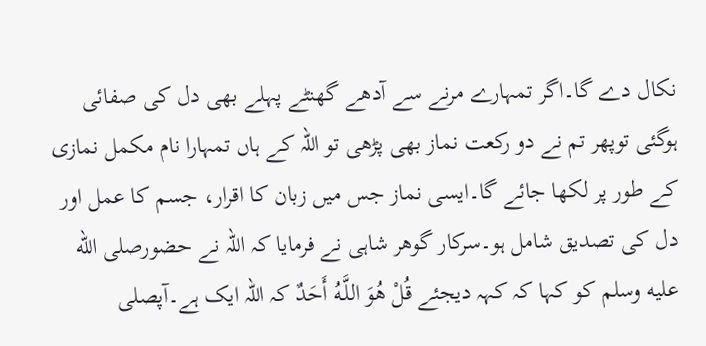نکال دے گا۔اگر تمہارے مرنے سے آدھے گھنٹے پہلے بھی دل کی صفائی ہوگئی توپھر تم نے دو رکعت نماز بھی پڑھی تو اللہ کے ہاں تمہارا نام مکمل نمازی کے طور پر لکھا جائے گا۔ایسی نماز جس میں زبان کا اقرار، جسم کا عمل اور دل کی تصدیق شامل ہو۔سرکار گوھر شاہی نے فرمایا کہ اللہ نے حضورصلى الله عليه وسلم کو کہا کہ کہہ دیجئے قُلْ هُوَ اللَّـهُ أَحَدٌ کہ اللہ ایک ہے۔آپصلى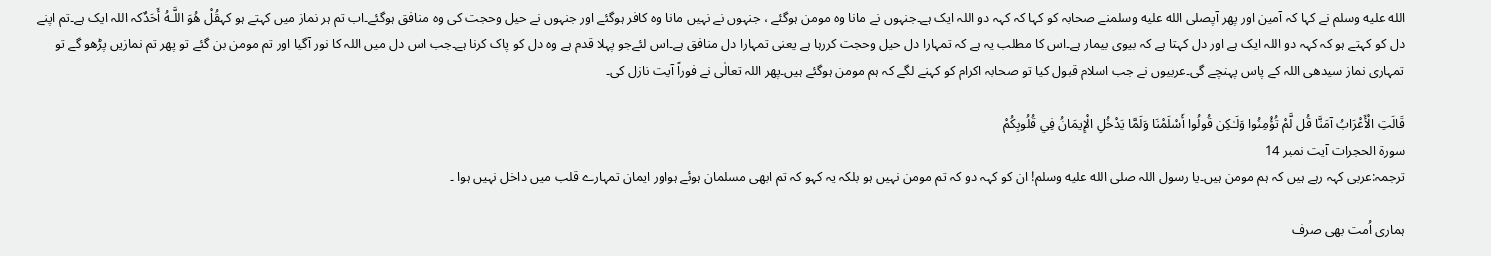الله عليه وسلم نے کہا کہ آمین اور پھر آپصلى الله عليه وسلمنے صحابہ کو کہا کہ کہہ دو اللہ ایک ہے۔جنہوں نے مانا وہ مومن ہوگئے ، جنہوں نے نہیں مانا وہ کافر ہوگئے اور جنہوں نے حیل وحجت کی وہ منافق ہوگئے۔اب تم ہر نماز میں کہتے ہو کہقُلْ هُوَ اللَّـهُ أَحَدٌکہ اللہ ایک ہے۔تم اپنے دل کو کہتے ہو کہ کہہ دو اللہ ایک ہے اور دل کہتا ہے کہ بیوی بیمار ہے۔اس کا مطلب یہ ہے کہ تمہارا دل حیل وحجت کررہا ہے یعنی تمہارا دل منافق ہے۔اس لئےجو پہلا قدم ہے وہ دل کو پاک کرنا ہے۔جب اس دل میں اللہ کا نور آگیا اور تم مومن بن گئے تو پھر تم نمازیں پڑھو گے تو تمہاری نماز سیدھی اللہ کے پاس پہنچے گی۔عربیوں نے جب اسلام قبول کیا تو صحابہ اکرام کو کہنے لگے کہ ہم مومن ہوگئے ہیں۔پھر اللہ تعالٰی نے فوراً آیت نازل کی۔

قَالَتِ الْأَعْرَابُ آمَنَّا قُل لَّمْ تُؤْمِنُوا وَلَـٰكِن قُولُوا أَسْلَمْنَا وَلَمَّا يَدْخُلِ الْإِيمَانُ فِي قُلُوبِكُمْ
سورۃ الحجرات آیت نمبر 14
ترجمہ:عربی کہہ رہے ہیں کہ ہم مومن ہیں۔یا رسول اللہ صلى الله عليه وسلم! ان کو کہہ دو کہ تم مومن نہیں ہو بلکہ یہ کہو کہ تم ابھی مسلمان ہوئے ہواور ایمان تمہارے قلب میں داخل نہیں ہوا ۔

ہماری اُمت بھی صرف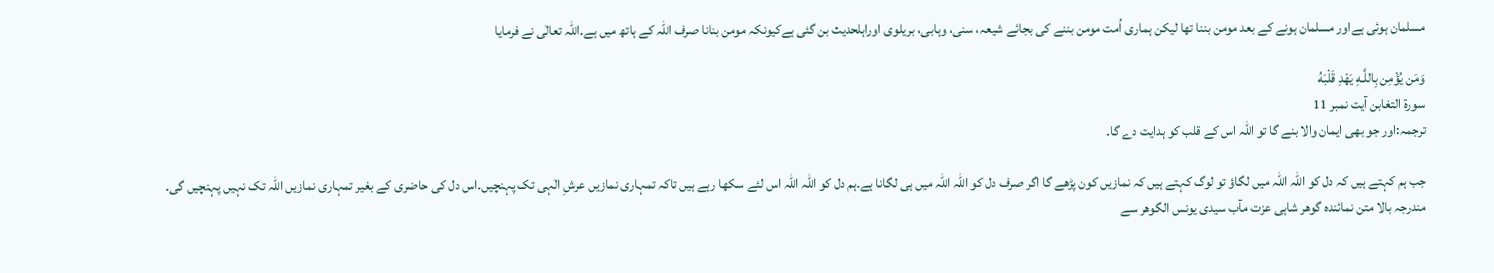مسلمان ہوئی ہےاور مسلمان ہونے کے بعد مومن بننا تھا لیکن ہماری اُمت مومن بننے کی بجائے شیعہ، سنی، وہابی، بریلوی اوراہلحدیث بن گئی ہےکیونکہ مومن بنانا صرف اللہ کے ہاتھ میں ہے۔اللہ تعالٰی نے فرمایا

وَمَن يُؤْمِن بِاللَّـهِ يَهْدِ قَلْبَهُ
سورۃ التغابن آیت نمبر 11
ترجمہ:اور جو بھی ایمان والا بنے گا تو اللہ اس کے قلب کو ہدایت دے گا۔

جب ہم کہتے ہیں کہ دل کو اللہ اللہ میں لگاؤ تو لوگ کہتے ہیں کہ نمازیں کون پڑھے گا اگر صرف دل کو اللہ اللہ میں ہی لگانا ہے۔ہم دل کو اللہ اللہ اس لئے سکھا رہے ہیں تاکہ تمہاری نمازیں عرشِ الٰہی تک پہنچیں۔اس دل کی حاضری کے بغیر تمہاری نمازیں اللہ تک نہیں پہنچیں گی۔
مندرجہ بالا متن نمائندہ گوھر شاہی عزت مآب سیدی یونس الگوھر سے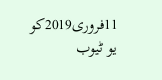11فروری2019کو یو ٹیوب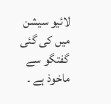لائیو سیشن میں کی گئی گفتگو سے ماخوذ ہے ۔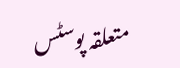متعلقہ پوسٹس